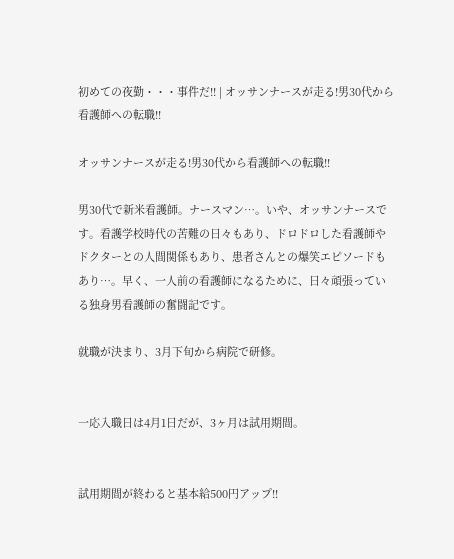初めての夜勤・・・事件だ!! | オッサンナースが走る!男30代から看護師への転職!!

オッサンナースが走る!男30代から看護師への転職!!

男30代で新米看護師。ナースマン…。いや、オッサンナースです。看護学校時代の苦難の日々もあり、ドロドロした看護師やドクターとの人間関係もあり、患者さんとの爆笑エピソードもあり…。早く、一人前の看護師になるために、日々頑張っている独身男看護師の奮闘記です。

就職が決まり、3月下旬から病院で研修。


一応入職日は4月1日だが、3ヶ月は試用期間。


試用期間が終わると基本給500円アップ!!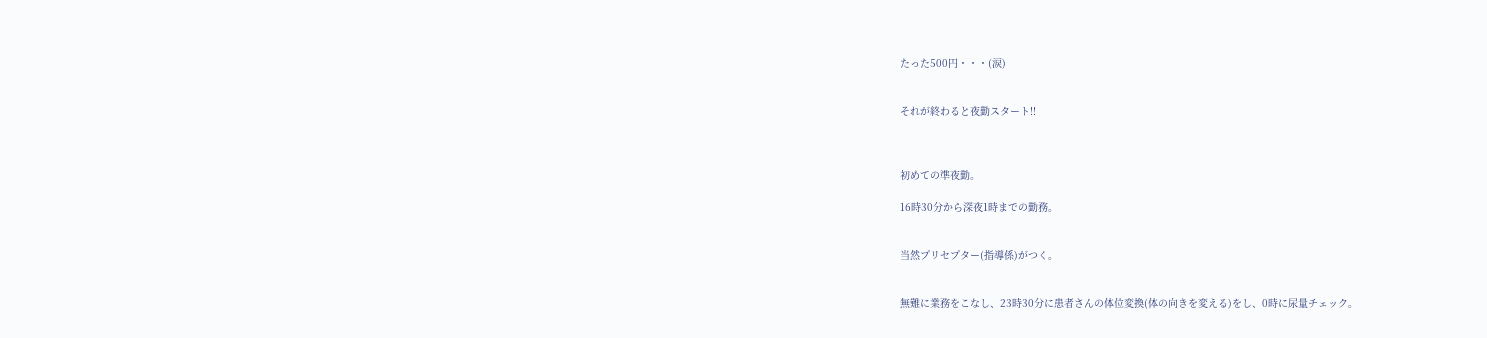たった500円・・・(涙)


それが終わると夜勤スタート!!



初めての準夜勤。

16時30分から深夜1時までの勤務。


当然プリセプター(指導係)がつく。


無難に業務をこなし、23時30分に患者さんの体位変換(体の向きを変える)をし、0時に尿量チェック。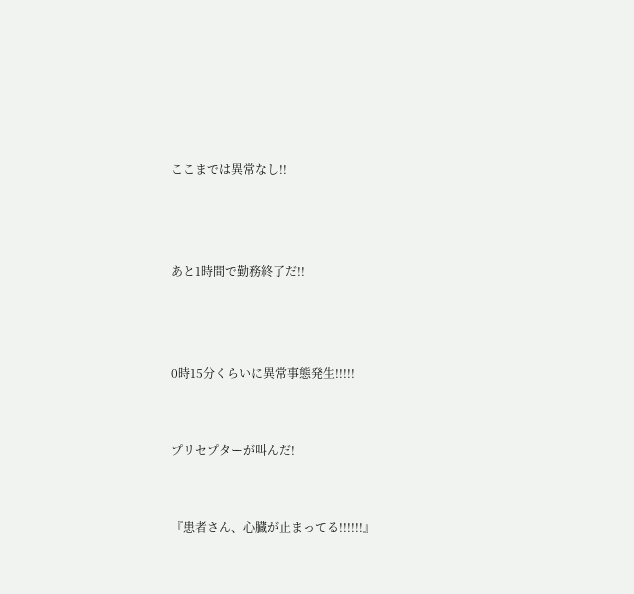ここまでは異常なし!!



あと1時間で勤務終了だ!!



0時15分くらいに異常事態発生!!!!!


プリセプターが叫んだ!


『患者さん、心臓が止まってる!!!!!!』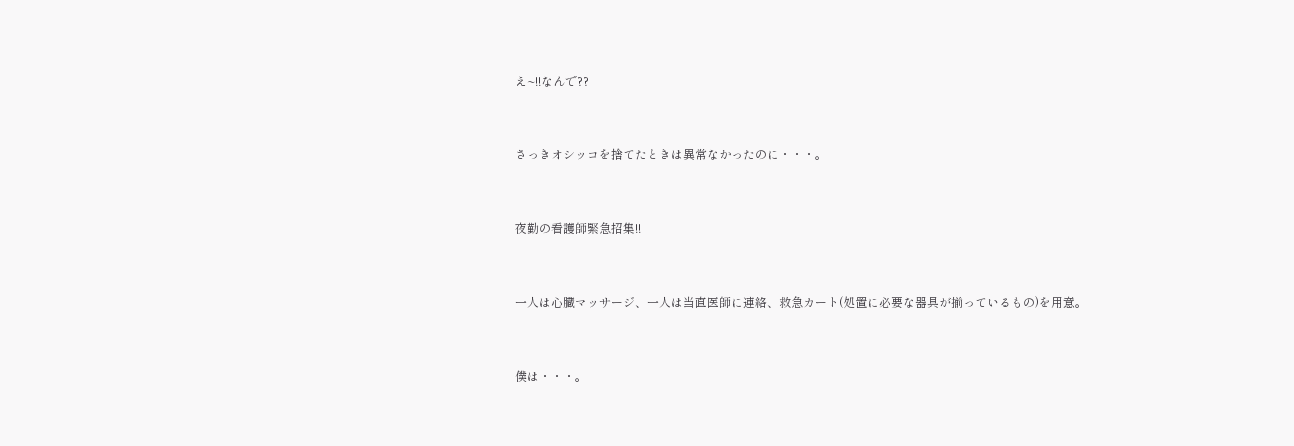え~!!なんで??


さっきオシッコを捨てたときは異常なかったのに・・・。


夜勤の看護師緊急招集!!


一人は心臓マッサージ、一人は当直医師に連絡、救急カート(処置に必要な器具が揃っているもの)を用意。


僕は・・・。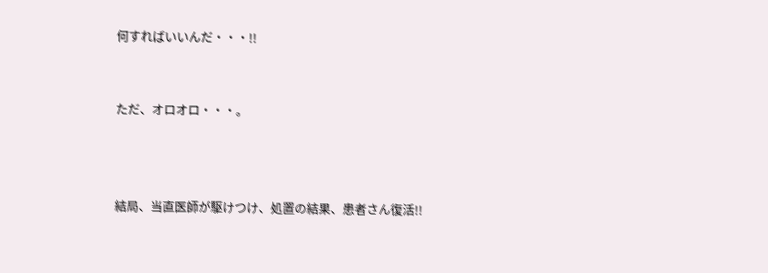何すればいいんだ・・・!!


ただ、オロオロ・・・。



結局、当直医師が駆けつけ、処置の結果、患者さん復活!!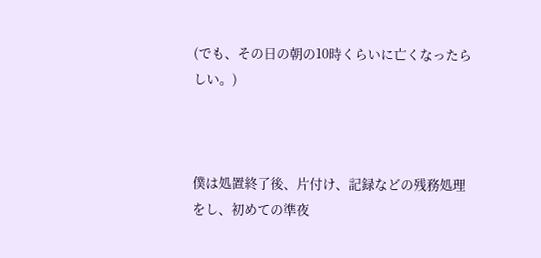(でも、その日の朝の10時くらいに亡くなったらしい。)



僕は処置終了後、片付け、記録などの残務処理をし、初めての準夜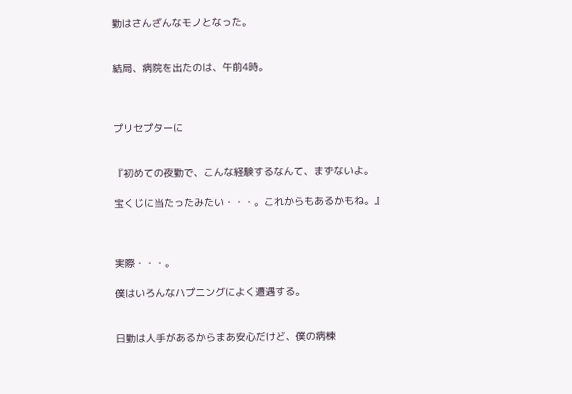勤はさんざんなモノとなった。


結局、病院を出たのは、午前4時。



プリセプターに


『初めての夜勤で、こんな経験するなんて、まずないよ。

宝くじに当たったみたい・・・。これからもあるかもね。』



実際・・・。

僕はいろんなハプニングによく遭遇する。


日勤は人手があるからまあ安心だけど、僕の病棟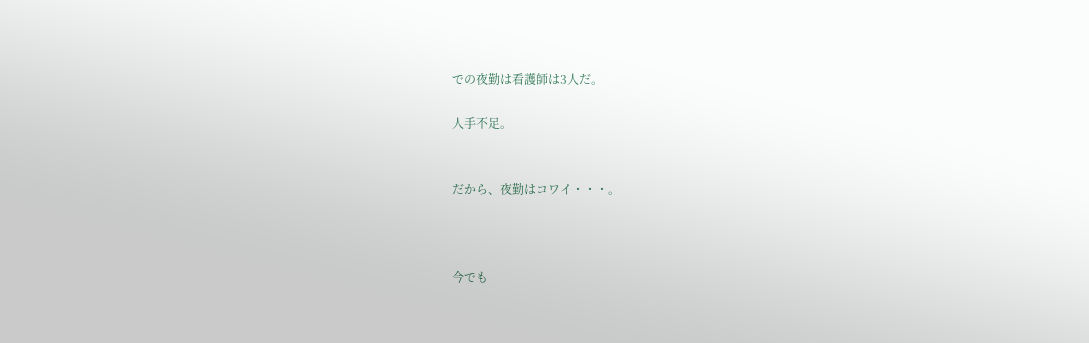での夜勤は看護師は3人だ。

人手不足。


だから、夜勤はコワイ・・・。



今でも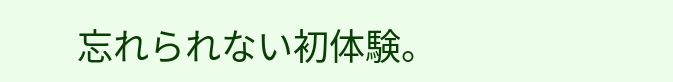忘れられない初体験。